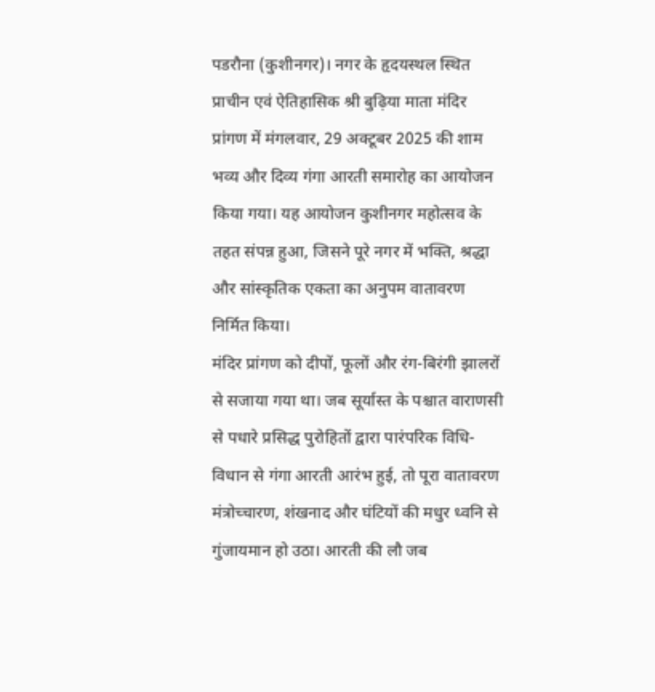पडरौना (कुशीनगर)। नगर के हृदयस्थल स्थित प्राचीन एवं ऐतिहासिक श्री बुढ़िया माता मंदिर प्रांगण में मंगलवार, 29 अक्टूबर 2025 की शाम भव्य और दिव्य गंगा आरती समारोह का आयोजन किया गया। यह आयोजन कुशीनगर महोत्सव के तहत संपन्न हुआ, जिसने पूरे नगर में भक्ति, श्रद्धा और सांस्कृतिक एकता का अनुपम वातावरण निर्मित किया।
मंदिर प्रांगण को दीपों, फूलों और रंग-बिरंगी झालरों से सजाया गया था। जब सूर्यास्त के पश्चात वाराणसी से पधारे प्रसिद्ध पुरोहितों द्वारा पारंपरिक विधि-विधान से गंगा आरती आरंभ हुई, तो पूरा वातावरण मंत्रोच्चारण, शंखनाद और घंटियों की मधुर ध्वनि से गुंजायमान हो उठा। आरती की लौ जब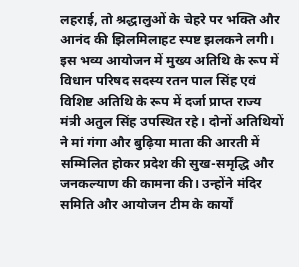लहराई, तो श्रद्धालुओं के चेहरे पर भक्ति और आनंद की झिलमिलाहट स्पष्ट झलकने लगी।
इस भव्य आयोजन में मुख्य अतिथि के रूप में विधान परिषद सदस्य रतन पाल सिंह एवं विशिष्ट अतिथि के रूप में दर्जा प्राप्त राज्य मंत्री अतुल सिंह उपस्थित रहे। दोनों अतिथियों ने मां गंगा और बुढ़िया माता की आरती में सम्मिलित होकर प्रदेश की सुख-समृद्धि और जनकल्याण की कामना की। उन्होंने मंदिर समिति और आयोजन टीम के कार्यों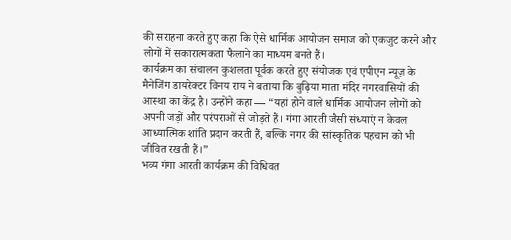की सराहना करते हुए कहा कि ऐसे धार्मिक आयोजन समाज को एकजुट करने और लोगों में सकारात्मकता फैलाने का माध्यम बनते हैं।
कार्यक्रम का संचालन कुशलता पूर्वक करते हुए संयोजक एवं एपीएन न्यूज़ के मैनेजिंग डायरेक्टर विनय राय ने बताया कि बुढ़िया माता मंदिर नगरवासियों की आस्था का केंद्र है। उन्होंने कहा — “यहां होने वाले धार्मिक आयोजन लोगों को अपनी जड़ों और परंपराओं से जोड़ते हैं। गंगा आरती जैसी संध्याएं न केवल आध्यात्मिक शांति प्रदान करती हैं, बल्कि नगर की सांस्कृतिक पहचान को भी जीवित रखती हैं।”
भव्य गंगा आरती कार्यक्रम की विधिवत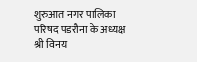शुरुआत नगर पालिका परिषद पडरौना के अध्यक्ष श्री विनय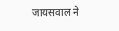जायसवाल ने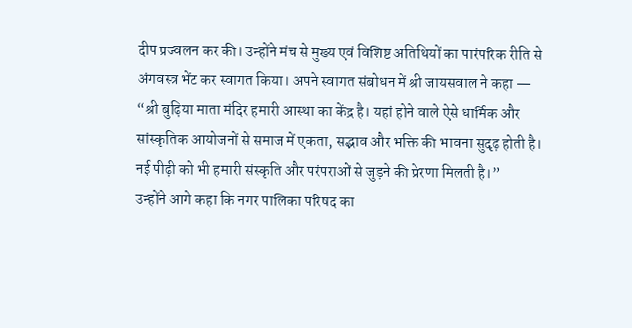दीप प्रज्वलन कर की। उन्होंने मंच से मुख्य एवं विशिष्ट अतिथियों का पारंपरिक रीति से अंगवस्त्र भेंट कर स्वागत किया। अपने स्वागत संबोधन में श्री जायसवाल ने कहा —
“श्री बुढ़िया माता मंदिर हमारी आस्था का केंद्र है। यहां होने वाले ऐसे धार्मिक और सांस्कृतिक आयोजनों से समाज में एकता, सद्भाव और भक्ति की भावना सुदृढ़ होती है। नई पीढ़ी को भी हमारी संस्कृति और परंपराओं से जुड़ने की प्रेरणा मिलती है।”
उन्होंने आगे कहा कि नगर पालिका परिषद का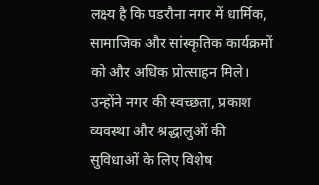लक्ष्य है कि पडरौना नगर में धार्मिक, सामाजिक और सांस्कृतिक कार्यक्रमों को और अधिक प्रोत्साहन मिले। उन्होंने नगर की स्वच्छता, प्रकाश व्यवस्था और श्रद्धालुओं की सुविधाओं के लिए विशेष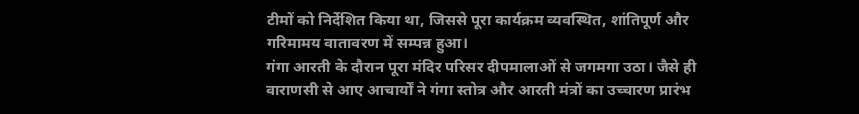टीमों को निर्देशित किया था, जिससे पूरा कार्यक्रम व्यवस्थित, शांतिपूर्ण और गरिमामय वातावरण में सम्पन्न हुआ।
गंगा आरती के दौरान पूरा मंदिर परिसर दीपमालाओं से जगमगा उठा। जैसे ही वाराणसी से आए आचार्यों ने गंगा स्तोत्र और आरती मंत्रों का उच्चारण प्रारंभ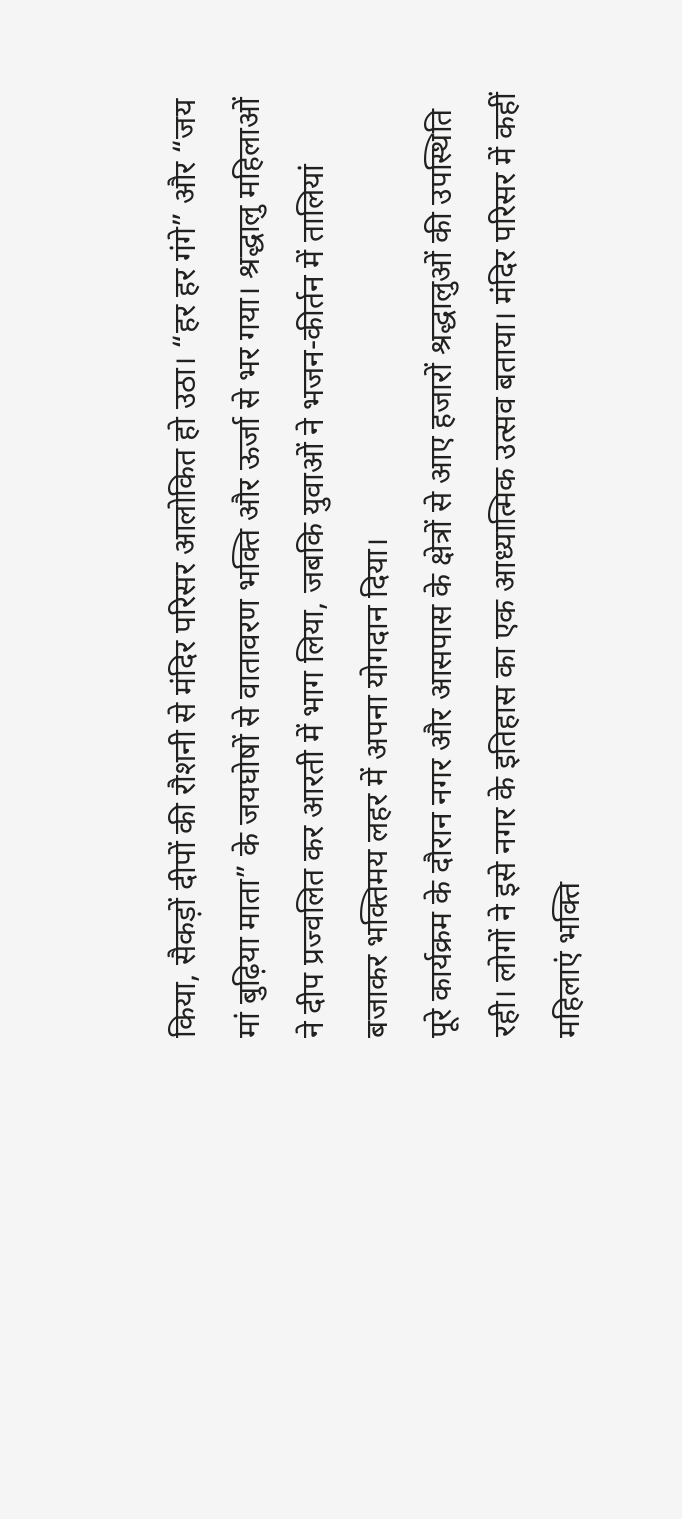किया, सैकड़ों दीपों की रौशनी से मंदिर परिसर आलोकित हो उठा। “हर हर गंगे” और “जय मां बुढ़िया माता” के जयघोषों से वातावरण भक्ति और ऊर्जा से भर गया। श्रद्धालु महिलाओं ने दीप प्रज्वलित कर आरती में भाग लिया, जबकि युवाओं ने भजन-कीर्तन में तालियां बजाकर भक्तिमय लहर में अपना योगदान दिया।
पूरे कार्यक्रम के दौरान नगर और आसपास के क्षेत्रों से आए हजारों श्रद्धालुओं की उपस्थिति रही। लोगों ने इसे नगर के इतिहास का एक आध्यात्मिक उत्सव बताया। मंदिर परिसर में कहीं महिलाएं भक्ति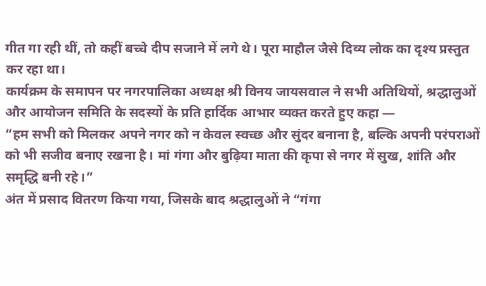गीत गा रही थीं, तो कहीं बच्चे दीप सजाने में लगे थे। पूरा माहौल जैसे दिव्य लोक का दृश्य प्रस्तुत कर रहा था।
कार्यक्रम के समापन पर नगरपालिका अध्यक्ष श्री विनय जायसवाल ने सभी अतिथियों, श्रद्धालुओं और आयोजन समिति के सदस्यों के प्रति हार्दिक आभार व्यक्त करते हुए कहा —
“हम सभी को मिलकर अपने नगर को न केवल स्वच्छ और सुंदर बनाना है, बल्कि अपनी परंपराओं को भी सजीव बनाए रखना है। मां गंगा और बुढ़िया माता की कृपा से नगर में सुख, शांति और समृद्धि बनी रहे।”
अंत में प्रसाद वितरण किया गया, जिसके बाद श्रद्धालुओं ने “गंगा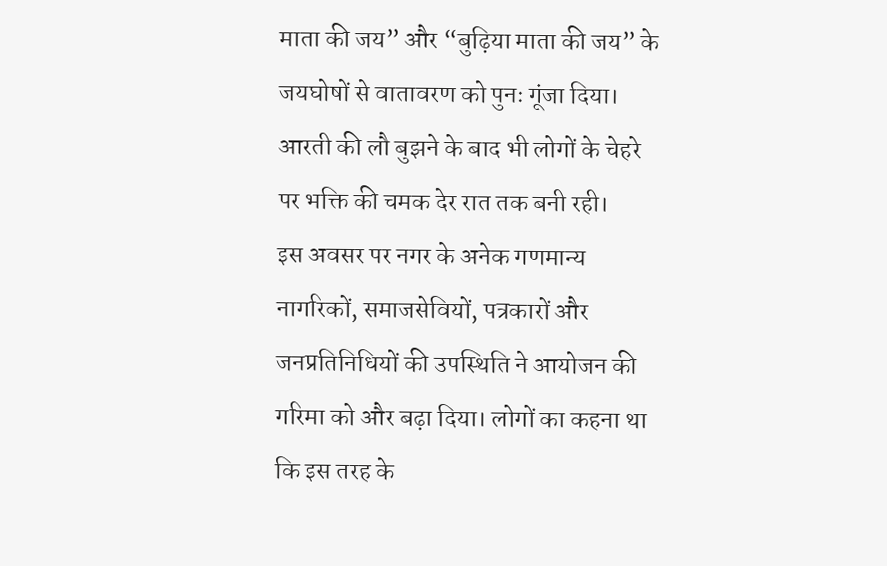माता की जय” और “बुढ़िया माता की जय” के जयघोषों से वातावरण को पुनः गूंजा दिया। आरती की लौ बुझने के बाद भी लोगों के चेहरे पर भक्ति की चमक देर रात तक बनी रही।
इस अवसर पर नगर के अनेक गणमान्य नागरिकों, समाजसेवियों, पत्रकारों और जनप्रतिनिधियों की उपस्थिति ने आयोजन की गरिमा को और बढ़ा दिया। लोगों का कहना था कि इस तरह के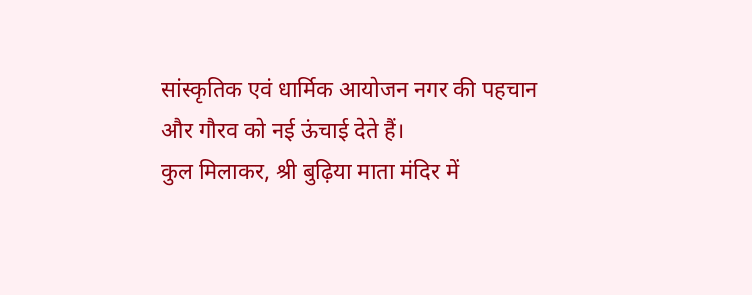सांस्कृतिक एवं धार्मिक आयोजन नगर की पहचान और गौरव को नई ऊंचाई देते हैं।
कुल मिलाकर, श्री बुढ़िया माता मंदिर में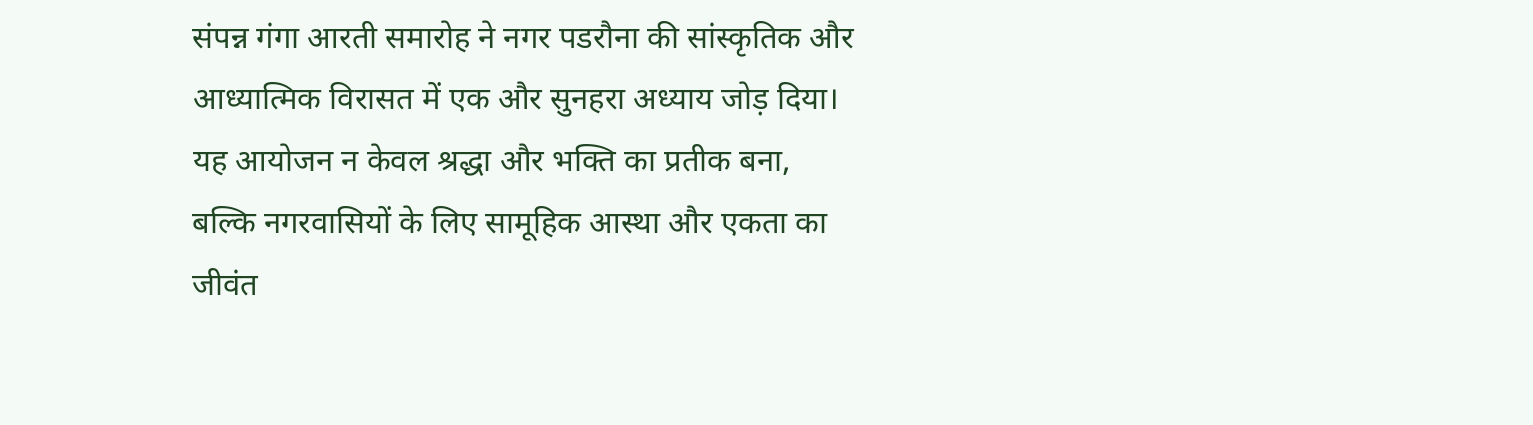संपन्न गंगा आरती समारोह ने नगर पडरौना की सांस्कृतिक और आध्यात्मिक विरासत में एक और सुनहरा अध्याय जोड़ दिया। यह आयोजन न केवल श्रद्धा और भक्ति का प्रतीक बना, बल्कि नगरवासियों के लिए सामूहिक आस्था और एकता का जीवंत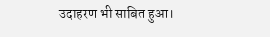उदाहरण भी साबित हुआ।